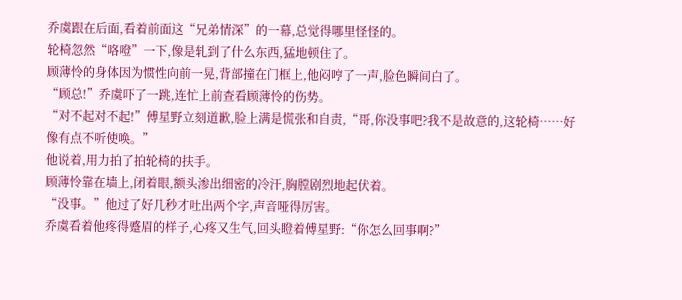乔虞跟在后面,看着前面这“兄弟情深”的一幕,总觉得哪里怪怪的。
轮椅忽然“咯噔”一下,像是轧到了什么东西,猛地顿住了。
顾薄怜的身体因为惯性向前一晃,背部撞在门框上,他闷哼了一声,脸色瞬间白了。
“顾总!”乔虞吓了一跳,连忙上前查看顾薄怜的伤势。
“对不起对不起!”傅星野立刻道歉,脸上满是慌张和自责,“哥,你没事吧?我不是故意的,这轮椅……好像有点不听使唤。”
他说着,用力拍了拍轮椅的扶手。
顾薄怜靠在墙上,闭着眼,额头渗出细密的冷汗,胸膛剧烈地起伏着。
“没事。”他过了好几秒才吐出两个字,声音哑得厉害。
乔虞看着他疼得蹙眉的样子,心疼又生气,回头瞪着傅星野:“你怎么回事啊?”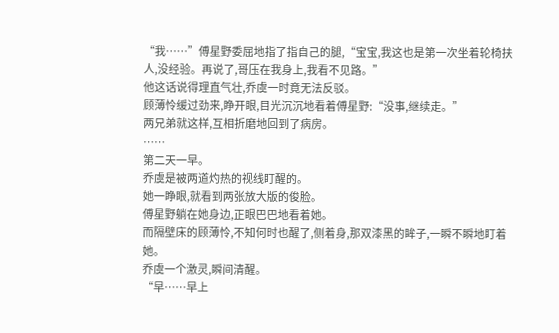“我……”傅星野委屈地指了指自己的腿,“宝宝,我这也是第一次坐着轮椅扶人,没经验。再说了,哥压在我身上,我看不见路。”
他这话说得理直气壮,乔虞一时竟无法反驳。
顾薄怜缓过劲来,睁开眼,目光沉沉地看着傅星野:“没事,继续走。”
两兄弟就这样,互相折磨地回到了病房。
……
第二天一早。
乔虞是被两道灼热的视线盯醒的。
她一睁眼,就看到两张放大版的俊脸。
傅星野躺在她身边,正眼巴巴地看着她。
而隔壁床的顾薄怜,不知何时也醒了,侧着身,那双漆黑的眸子,一瞬不瞬地盯着她。
乔虞一个激灵,瞬间清醒。
“早……早上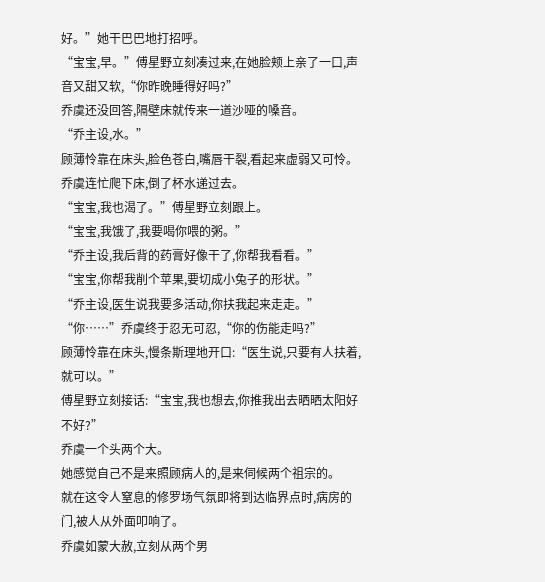好。”她干巴巴地打招呼。
“宝宝,早。”傅星野立刻凑过来,在她脸颊上亲了一口,声音又甜又软,“你昨晚睡得好吗?”
乔虞还没回答,隔壁床就传来一道沙哑的嗓音。
“乔主设,水。”
顾薄怜靠在床头,脸色苍白,嘴唇干裂,看起来虚弱又可怜。
乔虞连忙爬下床,倒了杯水递过去。
“宝宝,我也渴了。”傅星野立刻跟上。
“宝宝,我饿了,我要喝你喂的粥。”
“乔主设,我后背的药膏好像干了,你帮我看看。”
“宝宝,你帮我削个苹果,要切成小兔子的形状。”
“乔主设,医生说我要多活动,你扶我起来走走。”
“你……”乔虞终于忍无可忍,“你的伤能走吗?”
顾薄怜靠在床头,慢条斯理地开口:“医生说,只要有人扶着,就可以。”
傅星野立刻接话:“宝宝,我也想去,你推我出去晒晒太阳好不好?”
乔虞一个头两个大。
她感觉自己不是来照顾病人的,是来伺候两个祖宗的。
就在这令人窒息的修罗场气氛即将到达临界点时,病房的门,被人从外面叩响了。
乔虞如蒙大赦,立刻从两个男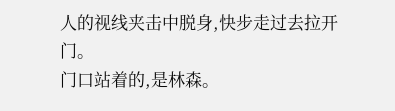人的视线夹击中脱身,快步走过去拉开门。
门口站着的,是林森。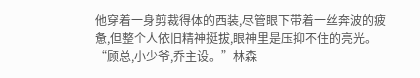他穿着一身剪裁得体的西装,尽管眼下带着一丝奔波的疲惫,但整个人依旧精神挺拔,眼神里是压抑不住的亮光。
“顾总,小少爷,乔主设。”林森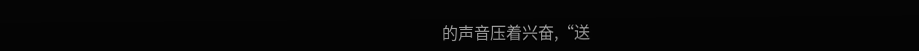的声音压着兴奋,“送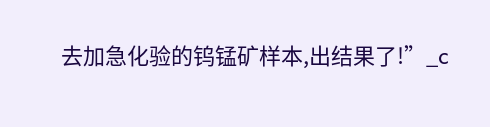去加急化验的钨锰矿样本,出结果了!”_c